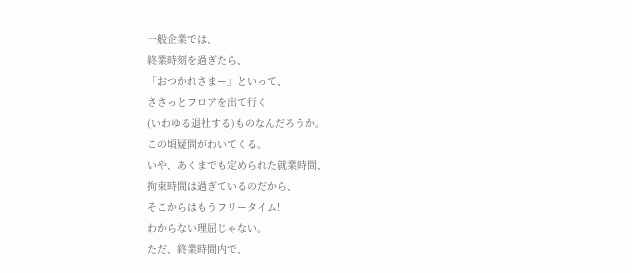一般企業では、
終業時刻を過ぎたら、
「おつかれさまー」といって、
ささっとフロアを出て行く
(いわゆる退社する)ものなんだろうか。
この頃疑問がわいてくる。
いや、あくまでも定められた就業時間、
拘束時間は過ぎているのだから、
そこからはもうフリータイム!
わからない理屈じゃない。
ただ、終業時間内で、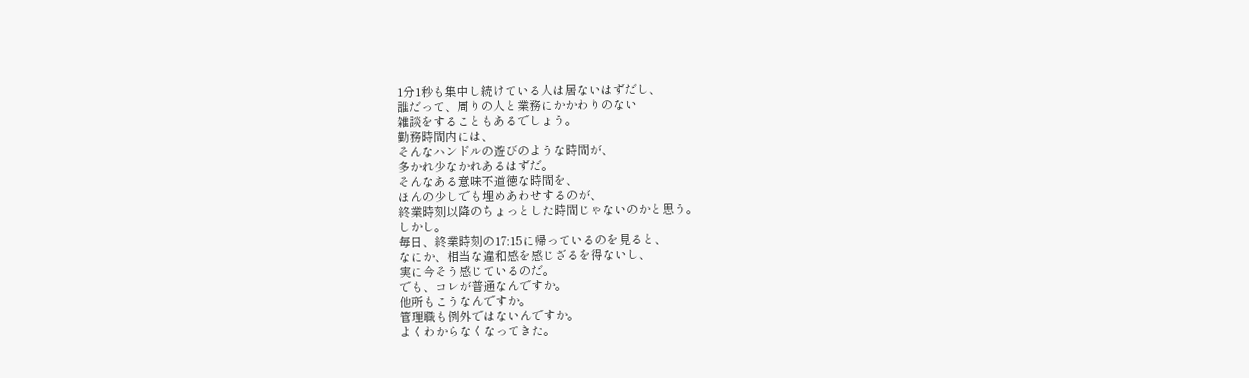1分1秒も集中し続けている人は居ないはずだし、
誰だって、周りの人と業務にかかわりのない
雑談をすることもあるでしょう。
勤務時間内には、
そんなハンドルの遊びのような時間が、
多かれ少なかれあるはずだ。
そんなある意味不道徳な時間を、
ほんの少しでも埋めあわせするのが、
終業時刻以降のちょっとした時間じゃないのかと思う。
しかし。
毎日、終業時刻の17:15に帰っているのを見ると、
なにか、相当な違和感を感じざるを得ないし、
実に今そう感じているのだ。
でも、コレが普通なんですか。
他所もこうなんですか。
管理職も例外ではないんですか。
よくわからなくなってきた。